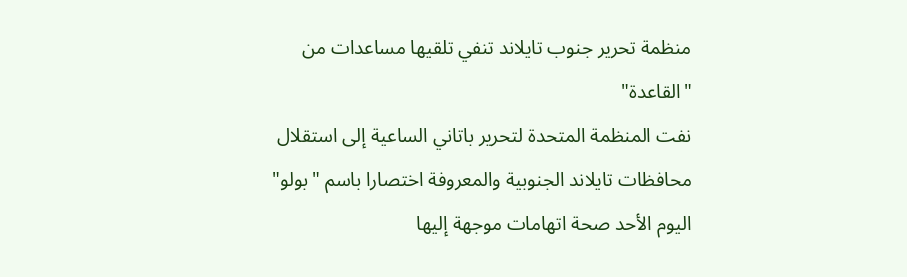منظمة تحرير جنوب تايلاند تنفي تلقيها مساعدات من "القاعدة"
نفت المنظمة المتحدة لتحرير باتاني الساعية إلى استقلال محافظات تايلاند الجنوبية والمعروفة اختصارا باسم "بولو" اليوم الأحد صحة اتهامات موجهة إليها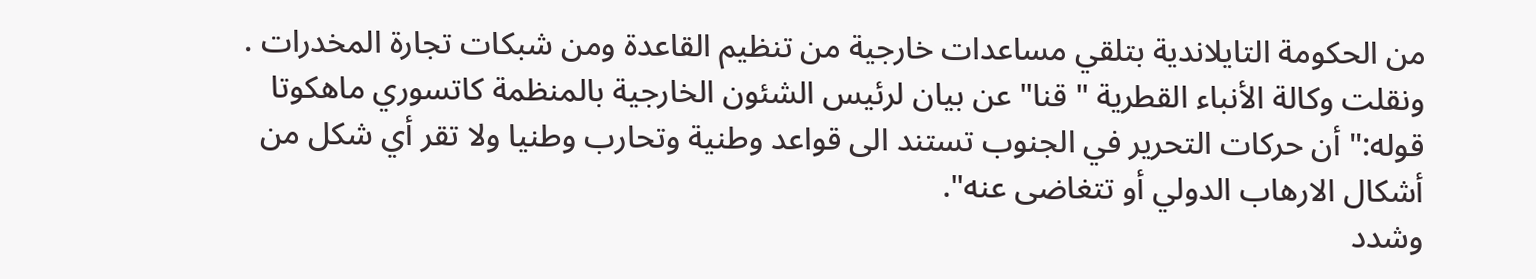من الحكومة التايلاندية بتلقي مساعدات خارجية من تنظيم القاعدة ومن شبكات تجارة المخدرات .
ونقلت وكالة الأنباء القطرية " قنا" عن بيان لرئيس الشئون الخارجية بالمنظمة كاتسوري ماهكوتا قوله:" أن حركات التحرير في الجنوب تستند الى قواعد وطنية وتحارب وطنيا ولا تقر أي شكل من أشكال الارهاب الدولي أو تتغاضى عنه".
وشدد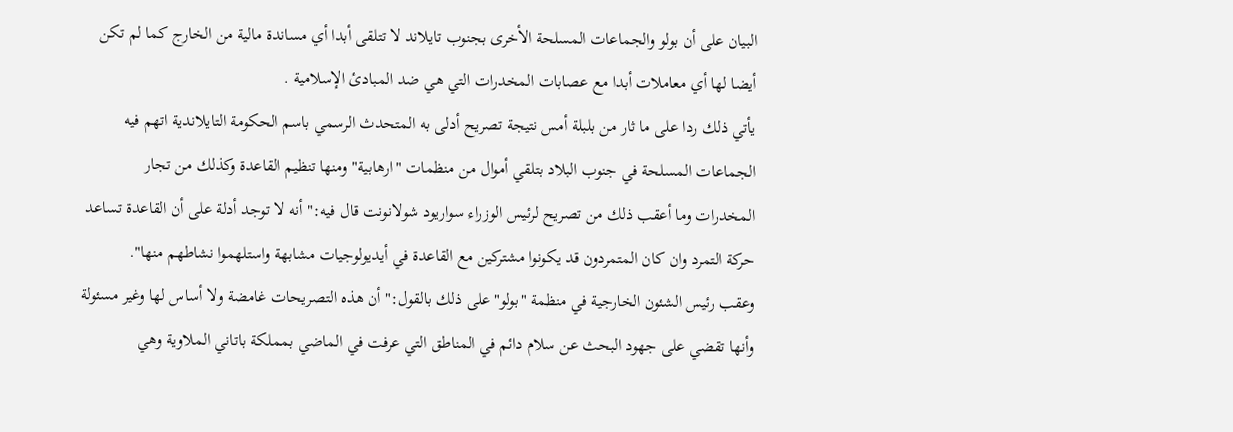البيان على أن بولو والجماعات المسلحة الأخرى بجنوب تايلاند لا تتلقى أبدا أي مساندة مالية من الخارج كما لم تكن أيضا لها أي معاملات أبدا مع عصابات المخدرات التي هي ضد المبادئ الإسلامية .
يأتي ذلك ردا على ما ثار من بلبلة أمس نتيجة تصريح أدلى به المتحدث الرسمي باسم الحكومة التايلاندية اتهم فيه الجماعات المسلحة في جنوب البلاد بتلقي أموال من منظمات "ارهابية" ومنها تنظيم القاعدة وكذلك من تجار المخدرات وما أعقب ذلك من تصريح لرئيس الوزراء سواريود شولانونت قال فيه:" أنه لا توجد أدلة على أن القاعدة تساعد حركة التمرد وان كان المتمردون قد يكونوا مشتركين مع القاعدة في أيديولوجيات مشابهة واستلهموا نشاطهم منها".
وعقب رئيس الشئون الخارجية في منظمة "بولو"على ذلك بالقول:" أن هذه التصريحات غامضة ولا أساس لها وغير مسئولة وأنها تقضي على جهود البحث عن سلام دائم في المناطق التي عرفت في الماضي بمملكة باتاني الملاوية وهي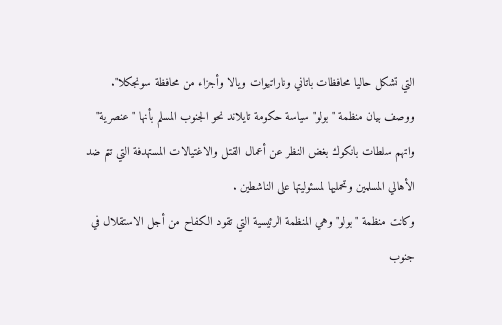التي تشكل حاليا محافظات باتاني وناراتيوات ويالا وأجزاء من محافظة سونجكلا".
ووصف بيان منظمة "بولو" سياسة حكومة تايلاند نحو الجنوب المسلم بأنها "عنصرية" واتهم سلطات بانكوك بغض النظر عن أعمال القتل والاغتيالات المستهدفة التي تتم ضد الأهالي المسلمين وتحمليها لمسئوليتها على الناشطين .
وكانت منظمة "بولو" وهي المنظمة الرئيسية التي تقود الكفاح من أجل الاستقلال في جنوب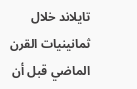تايلاند خلال ثمانينيات القرن الماضي قبل أن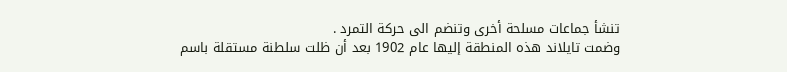تنشأ جماعات مسلحة أخرى وتنضم الى حركة التمرد .
وضمت تايلاند هذه المنطقة إليها عام 1902 بعد أن ظلت سلطنة مستقلة باسم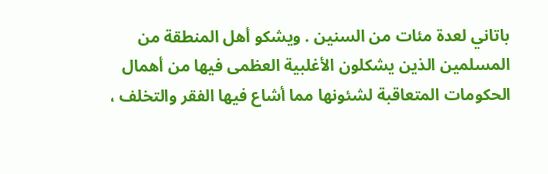باتاني لعدة مئات من السنين . ويشكو أهل المنطقة من المسلمين الذين يشكلون الأغلبية العظمى فيها من أهمال الحكومات المتعاقبة لشئونها مما أشاع فيها الفقر والتخلف ،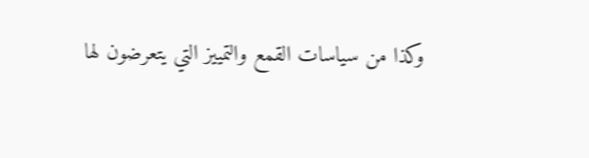وكذا من سياسات القمع والتمييز التي يتعرضون لها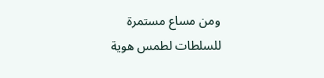ومن مساع مستمرة للسلطات لطمس هوية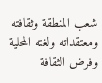شعب المنطقة وثقافته ومعتقداته ولغته المحلية وفرض الثقافة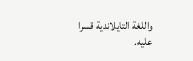واللغة التايلاندية قسرا عليه.